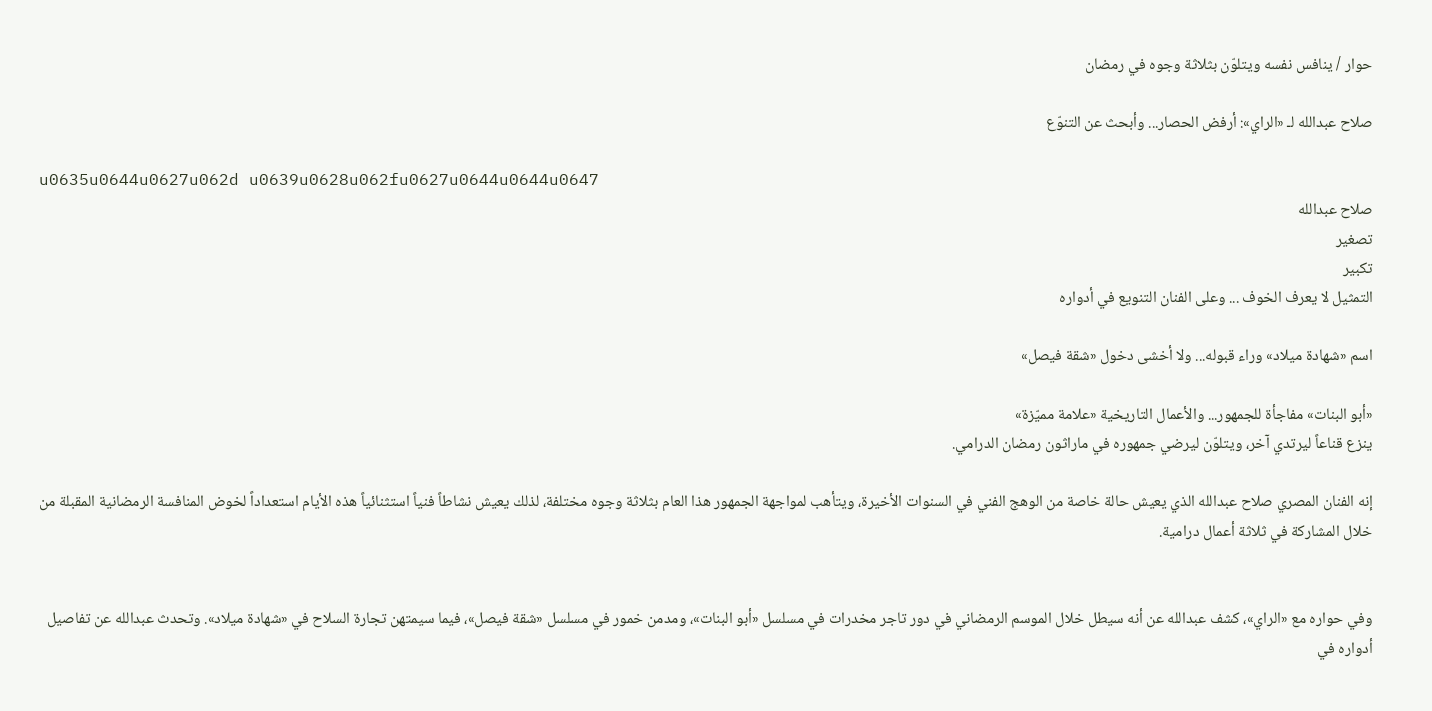حوار / ينافس نفسه ويتلوّن بثلاثة وجوه في رمضان

صلاح عبدالله لـ «الراي»: أرفض الحصار... وأبحث عن التنوّع

u0635u0644u0627u062d u0639u0628u062fu0627u0644u0644u0647
صلاح عبدالله
تصغير
تكبير
التمثيل لا يعرف الخوف ... وعلى الفنان التنويع في أدواره

اسم «شهادة ميلاد» وراء قبوله... ولا أخشى دخول «شقة فيصل»

«أبو البنات» مفاجأة للجمهور... والأعمال التاريخية «علامة مميّزة»
ينزع قناعاً ليرتدي آخر، ويتلوّن ليرضي جمهوره في ماراثون رمضان الدرامي.

إنه الفنان المصري صلاح عبدالله الذي يعيش حالة خاصة من الوهج الفني في السنوات الأخيرة، ويتأهب لمواجهة الجمهور هذا العام بثلاثة وجوه مختلفة، لذلك يعيش نشاطاً فنياً استثنائياً هذه الأيام استعداداً لخوض المنافسة الرمضانية المقبلة من خلال المشاركة في ثلاثة أعمال درامية.


وفي حواره مع «الراي»، كشف عبدالله عن أنه سيطل خلال الموسم الرمضاني في دور تاجر مخدرات في مسلسل «أبو البنات»، ومدمن خمور في مسلسل «شقة فيصل»، فيما سيمتهن تجارة السلاح في «شهادة ميلاد». وتحدث عبدالله عن تفاصيل أدواره في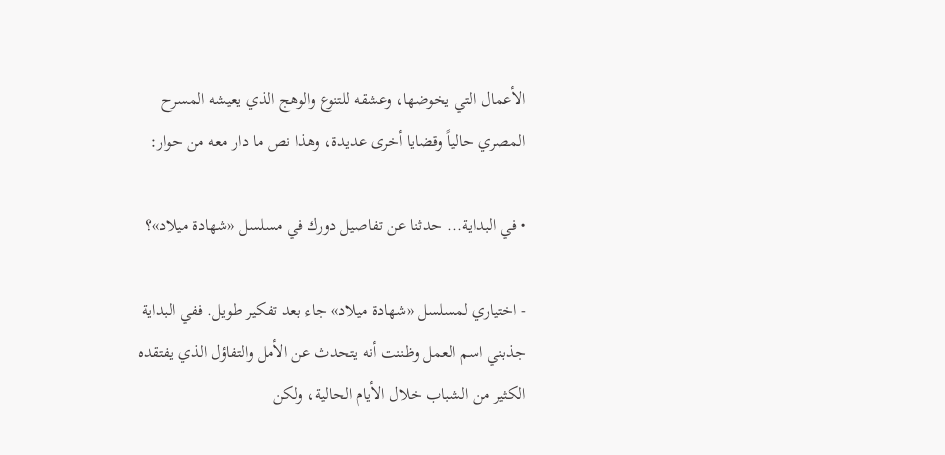الأعمال التي يخوضها، وعشقه للتنوع والوهج الذي يعيشه المسرح المصري حالياً وقضايا أخرى عديدة، وهذا نص ما دار معه من حوار:

• في البداية... حدثنا عن تفاصيل دورك في مسلسل «شهادة ميلاد»؟

- اختياري لمسلسل «شهادة ميلاد» جاء بعد تفكير طويل. ففي البداية جذبني اسم العمل وظننت أنه يتحدث عن الأمل والتفاؤل الذي يفتقده الكثير من الشباب خلال الأيام الحالية، ولكن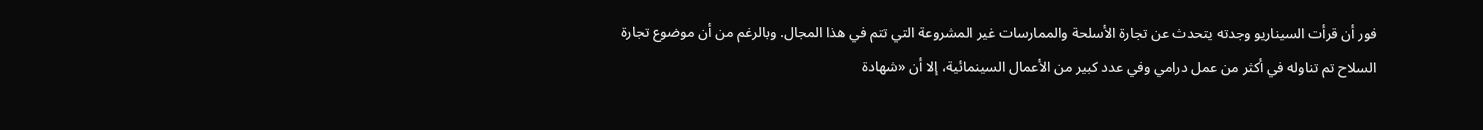فور أن قرأت السيناريو وجدته يتحدث عن تجارة الأسلحة والممارسات غير المشروعة التي تتم في هذا المجال. وبالرغم من أن موضوع تجارة السلاح تم تناوله في أكثر من عمل درامي وفي عدد كبير من الأعمال السينمائية، إلا أن «شهادة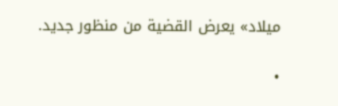ميلاد» يعرض القضية من منظور جديد.

•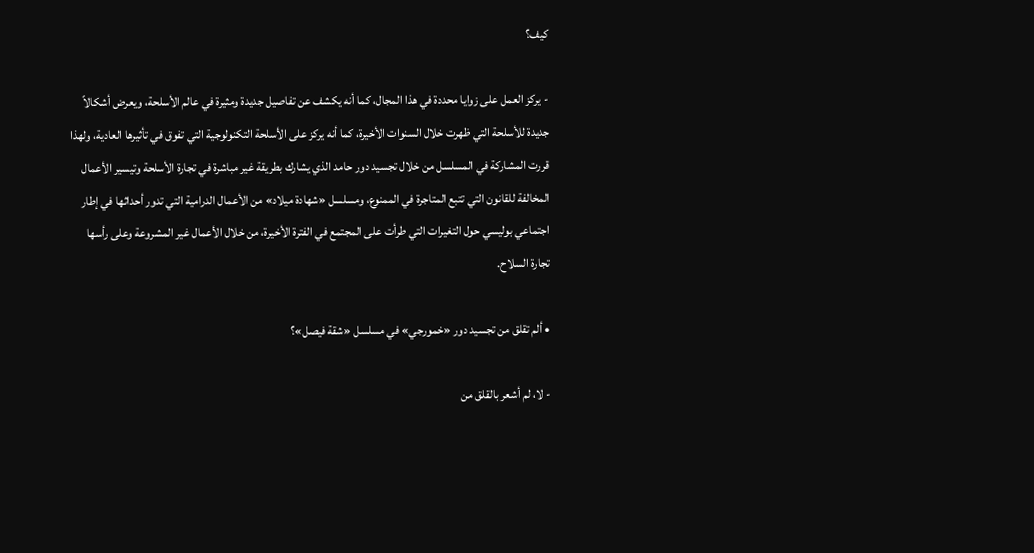كيف؟

- يركز العمل على زوايا محددة في هذا المجال، كما أنه يكشف عن تفاصيل جديدة ومثيرة في عالم الأسلحة، ويعرض أشكالاً جديدة للأسلحة التي ظهرت خلال السنوات الأخيرة، كما أنه يركز على الأسلحة التكنولوجية التي تفوق في تأثيرها العادية، ولهذا قررت المشاركة في المسلسل من خلال تجسيد دور حامد الذي يشارك بطريقة غير مباشرة في تجارة الأسلحة وتيسير الأعمال المخالفة للقانون التي تتبع المتاجرة في الممنوع، ومسلسل «شهادة ميلاد» من الأعمال الدرامية التي تدور أحداثها في إطار اجتماعي بوليسي حول التغيرات التي طرأت على المجتمع في الفترة الأخيرة، من خلال الأعمال غير المشروعة وعلى رأسها تجارة السلاح.

• ألم تقلق من تجسيد دور «خمورجي» في مسلسل «شقة فيصل»؟

- لا، لم أشعر بالقلق من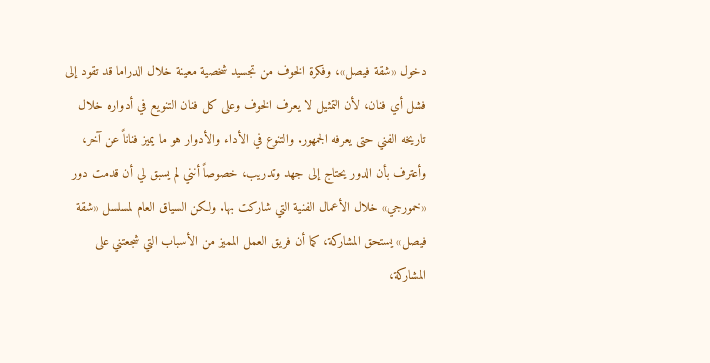دخول «شقة فيصل»، وفكرة الخوف من تجسيد شخصية معينة خلال الدراما قد تقود إلى فشل أي فنان، لأن التمثيل لا يعرف الخوف وعلى كل فنان التنويع في أدواره خلال تاريخه الفني حتى يعرفه الجمهور. والتنوع في الأداء والأدوار هو ما يميز فناناً عن آخر، وأعترف بأن الدور يحتاج إلى جهد وتدريب، خصوصاً أنني لم يسبق لي أن قدمت دور «خمورجي» خلال الأعمال الفنية التي شاركت بها. ولكن السياق العام لمسلسل «شقة فيصل» يستحق المشاركة، كما أن فريق العمل المميز من الأسباب التي شجعتني على المشاركة،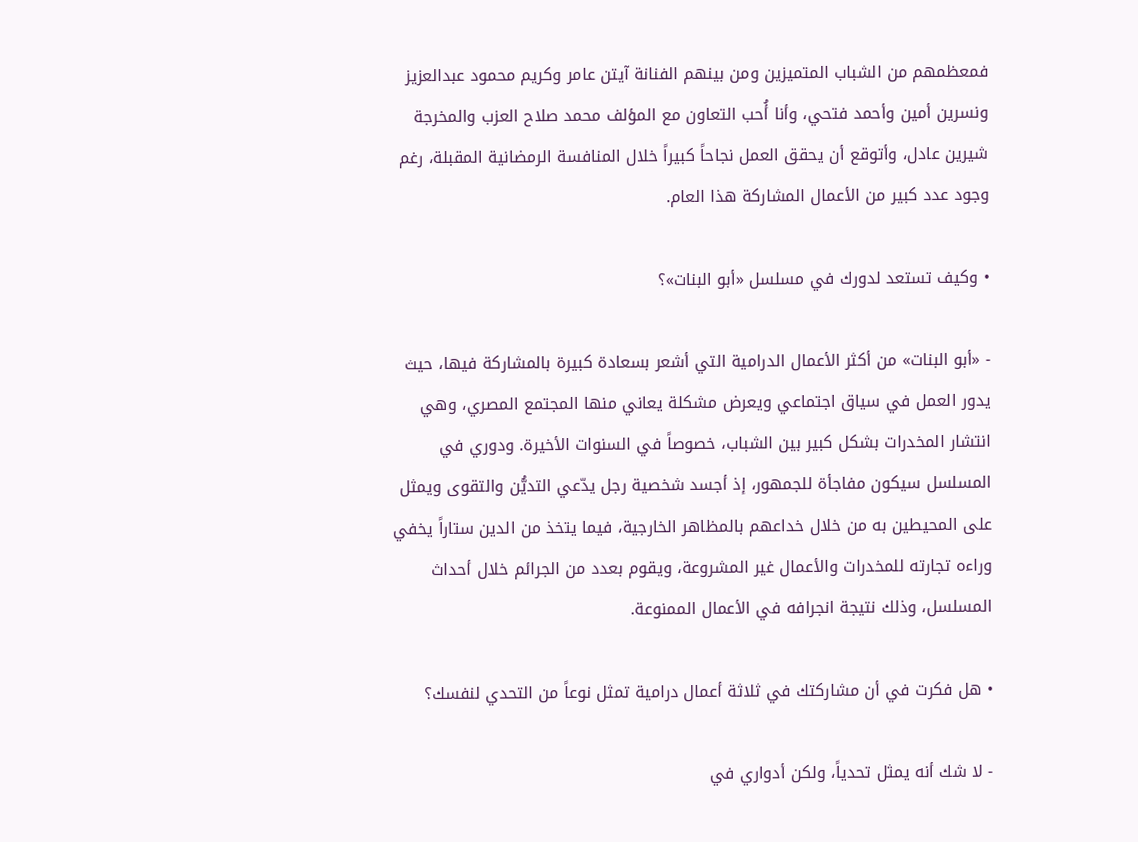فمعظمهم من الشباب المتميزين ومن بينهم الفنانة آيتن عامر وكريم محمود عبدالعزيز ونسرين أمين وأحمد فتحي، وأنا أُحب التعاون مع المؤلف محمد صلاح العزب والمخرجة شيرين عادل، وأتوقع أن يحقق العمل نجاحاً كبيراً خلال المنافسة الرمضانية المقبلة، رغم وجود عدد كبير من الأعمال المشاركة هذا العام.

• وكيف تستعد لدورك في مسلسل «أبو البنات»؟

- «أبو البنات» من أكثر الأعمال الدرامية التي أشعر بسعادة كبيرة بالمشاركة فيها، حيث يدور العمل في سياق اجتماعي ويعرض مشكلة يعاني منها المجتمع المصري، وهي انتشار المخدرات بشكل كبير بين الشباب، خصوصاً في السنوات الأخيرة. ودوري في المسلسل سيكون مفاجأة للجمهور، إذ أجسد شخصية رجل يدّعي التديُّن والتقوى ويمثل على المحيطين به من خلال خداعهم بالمظاهر الخارجية، فيما يتخذ من الدين ستاراً يخفي وراءه تجارته للمخدرات والأعمال غير المشروعة، ويقوم بعدد من الجرائم خلال أحداث المسلسل، وذلك نتيجة انجرافه في الأعمال الممنوعة.

• هل فكرت في أن مشاركتك في ثلاثة أعمال درامية تمثل نوعاً من التحدي لنفسك؟

- لا شك أنه يمثل تحدياً، ولكن أدواري في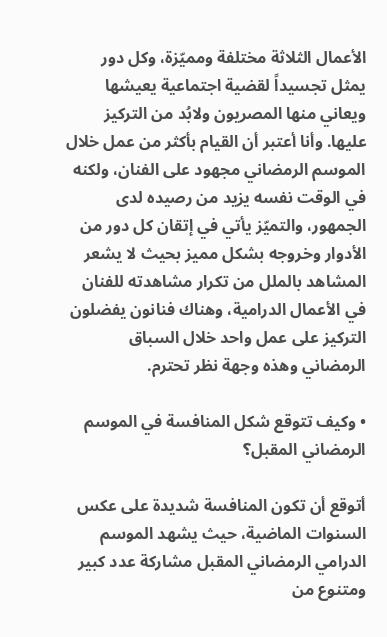الأعمال الثلاثة مختلفة ومميّزة، وكل دور يمثل تجسيداً لقضية اجتماعية يعيشها ويعاني منها المصريون ولابُد من التركيز عليها. وأنا أعتبر أن القيام بأكثر من عمل خلال الموسم الرمضاني مجهود على الفنان، ولكنه في الوقت نفسه يزيد من رصيده لدى الجمهور، والتميّز يأتي في إتقان كل دور من الأدوار وخروجه بشكل مميز بحيث لا يشعر المشاهد بالملل من تكرار مشاهدته للفنان في الأعمال الدرامية، وهناك فنانون يفضلون التركيز على عمل واحد خلال السباق الرمضاني وهذه وجهة نظر تحترم.

• وكيف تتوقع شكل المنافسة في الموسم الرمضاني المقبل؟

أتوقع أن تكون المنافسة شديدة على عكس السنوات الماضية، حيث يشهد الموسم الدرامي الرمضاني المقبل مشاركة عدد كبير ومتنوع من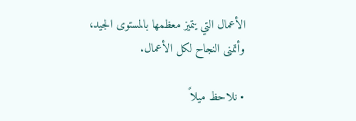الأعمال التي يتميز معظمها بالمستوى الجيد، وأتمنى النجاح لكل الأعمال.

• نلاحظ ميلاً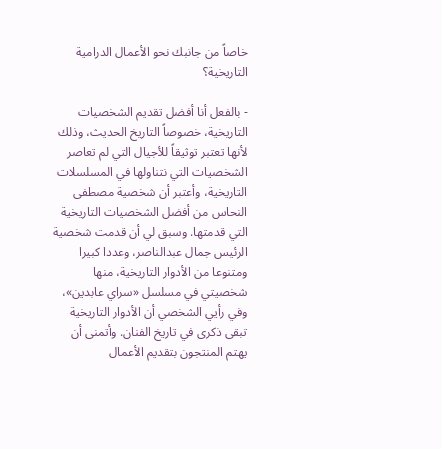خاصاً من جانبك نحو الأعمال الدرامية التاريخية؟

- بالفعل أنا أفضل تقديم الشخصيات التاريخية، خصوصاً التاريخ الحديث، وذلك لأنها تعتبر توثيقاً للأجيال التي لم تعاصر الشخصيات التي نتناولها في المسلسلات التاريخية، وأعتبر أن شخصية مصطفى النحاس من أفضل الشخصيات التاريخية التي قدمتها. وسبق لي أن قدمت شخصية الرئيس جمال عبدالناصر، وعددا كبيرا ومتنوعا من الأدوار التاريخية، منها شخصيتي في مسلسل «سراي عابدين»، وفي رأيي الشخصي أن الأدوار التاريخية تبقى ذكرى في تاريخ الفنان. وأتمنى أن يهتم المنتجون بتقديم الأعمال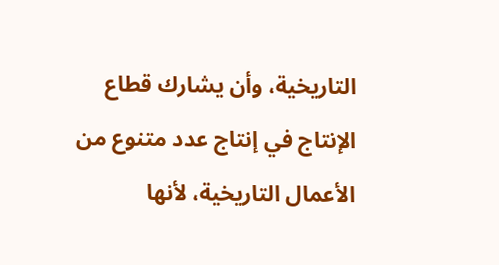التاريخية، وأن يشارك قطاع الإنتاج في إنتاج عدد متنوع من الأعمال التاريخية، لأنها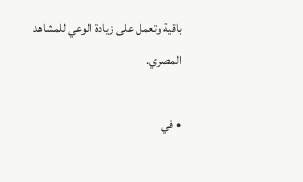باقية وتعمل على زيادة الوعي للمشاهد المصري.

• في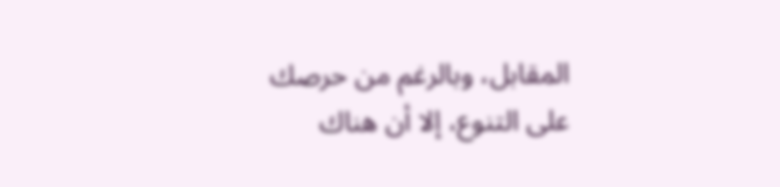المقابل، وبالرغم من حرصك على التنوع، إلا أن هناك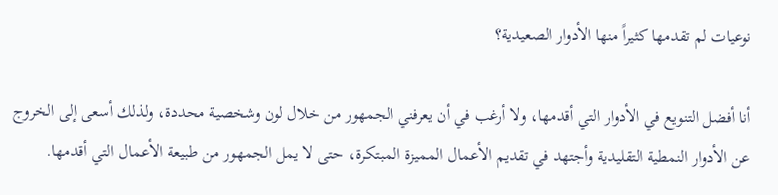نوعيات لم تقدمها كثيراً منها الأدوار الصعيدية؟

أنا أفضل التنويع في الأدوار التي أقدمها، ولا أرغب في أن يعرفني الجمهور من خلال لون وشخصية محددة، ولذلك أسعى إلى الخروج عن الأدوار النمطية التقليدية وأجتهد في تقديم الأعمال المميزة المبتكرة، حتى لا يمل الجمهور من طبيعة الأعمال التي أقدمها.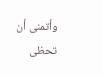وأتمنى أن تحظى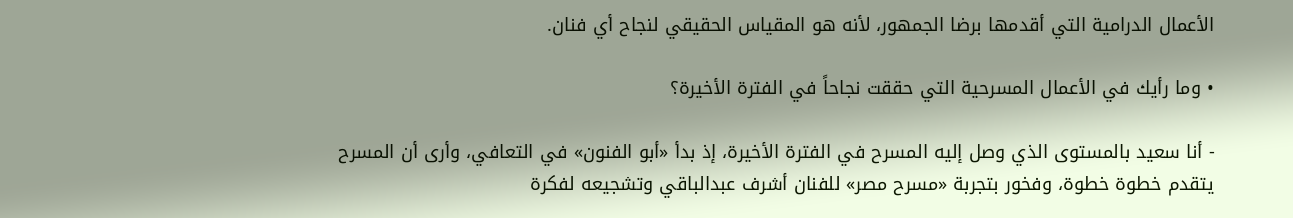الأعمال الدرامية التي أقدمها برضا الجمهور، لأنه هو المقياس الحقيقي لنجاح أي فنان.

• وما رأيك في الأعمال المسرحية التي حققت نجاحاً في الفترة الأخيرة؟

- أنا سعيد بالمستوى الذي وصل إليه المسرح في الفترة الأخيرة، إذ بدأ «أبو الفنون» في التعافي، وأرى أن المسرح يتقدم خطوة خطوة، وفخور بتجربة «مسرح مصر» للفنان أشرف عبدالباقي وتشجيعه لفكرة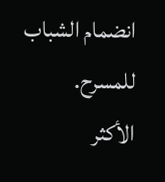انضمام الشباب للمسرح.
الأكثر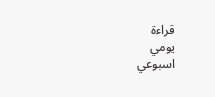قراءة
يومي
اسبوعي